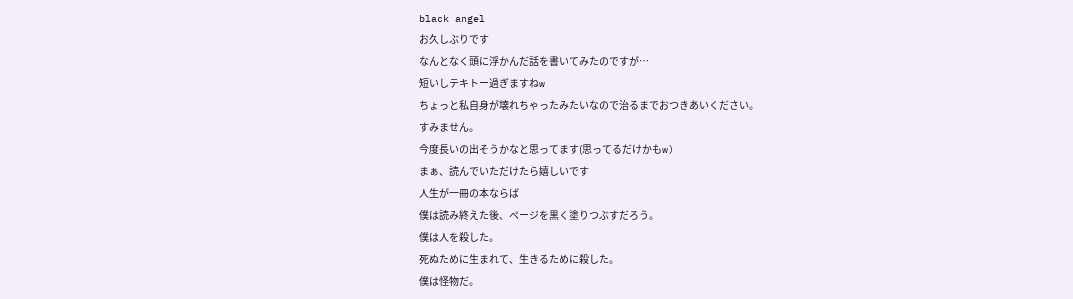black angel
お久しぶりです
なんとなく頭に浮かんだ話を書いてみたのですが…
短いしテキトー過ぎますねw
ちょっと私自身が壊れちゃったみたいなので治るまでおつきあいください。
すみません。
今度長いの出そうかなと思ってます(思ってるだけかもw)
まぁ、読んでいただけたら嬉しいです
人生が一冊の本ならば
僕は読み終えた後、ページを黒く塗りつぶすだろう。
僕は人を殺した。
死ぬために生まれて、生きるために殺した。
僕は怪物だ。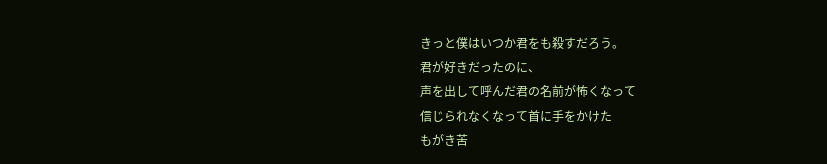きっと僕はいつか君をも殺すだろう。
君が好きだったのに、
声を出して呼んだ君の名前が怖くなって
信じられなくなって首に手をかけた
もがき苦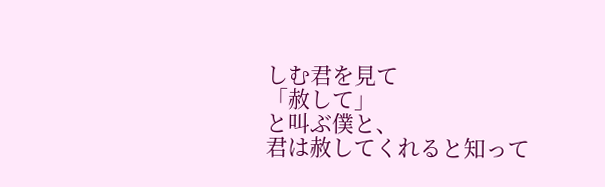しむ君を見て
「赦して」
と叫ぶ僕と、
君は赦してくれると知って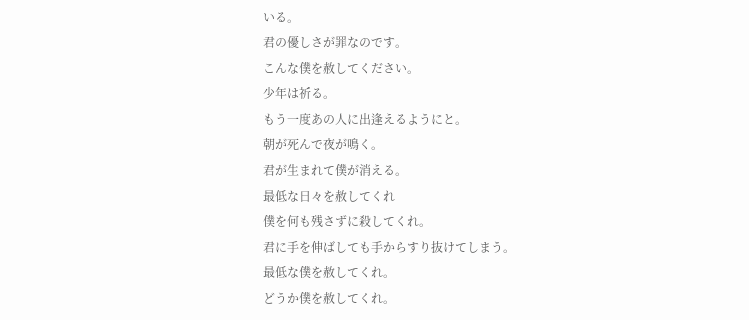いる。
君の優しさが罪なのです。
こんな僕を赦してください。
少年は祈る。
もう一度あの人に出逢えるようにと。
朝が死んで夜が鳴く。
君が生まれて僕が消える。
最低な日々を赦してくれ
僕を何も残さずに殺してくれ。
君に手を伸ばしても手からすり抜けてしまう。
最低な僕を赦してくれ。
どうか僕を赦してくれ。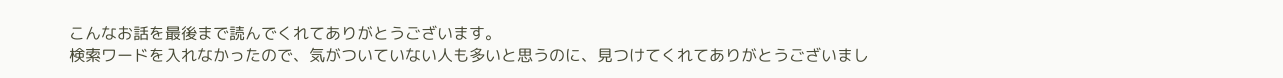こんなお話を最後まで読んでくれてありがとうございます。
検索ワードを入れなかったので、気がついていない人も多いと思うのに、見つけてくれてありがとうございまし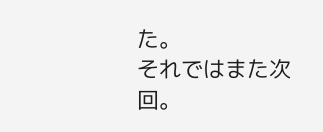た。
それではまた次回。